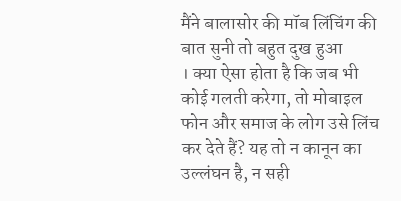मैंने बालासोर की मॉब लिंचिंग की बात सुनी तो बहुत दुख हुआ
। क्या ऐसा होता है कि जब भी कोई गलती करेगा, तो मोबाइल फोन और समाज के लोग उसे लिंच कर देते हैं? यह तो न कानून का उल्लंघन है, न सही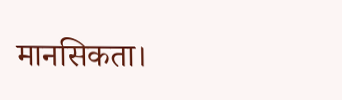मानसिकता।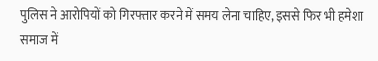पुलिस ने आरोपियों को गिरफ्तार करने में समय लेना चाहिए, इससे फिर भी हमेशा समाज में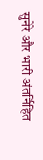सुनेरे और भारी अंतर्निहित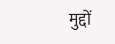मुद्दों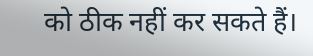को ठीक नहीं कर सकते हैं।